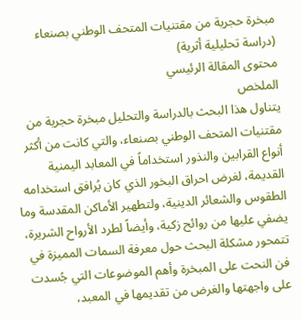مبخرة حجرية من مقتنيات المتحف الوطني بصنعاء (دراسة تحليلية أثرية)
محتوى المقالة الرئيسي
الملخص
يتناول هذا البحث بالدراسة والتحليل مبخرة حجرية من مقتنيات المتحف الوطني بصنعاء، والتي كانت من أكثر أنواع القرابين والنذور استخداماً في المعابد اليمنية القديمة، لغرض احراق البخور الذي كان يُرافق استخدامه الطقوس والشعائر الدينية، ولتطهير الأماكن المقدسة وما يضفي عليها من روائح زكية، وأيضاً لطرد الأرواح الشريرة، تتمحور مشكلة البحث حول معرفة السمات المميزة في فن النحت على المبخرة وأهم الموضوعات التي جُسدت على واجهتها والغرض من تقديمها في المعبد،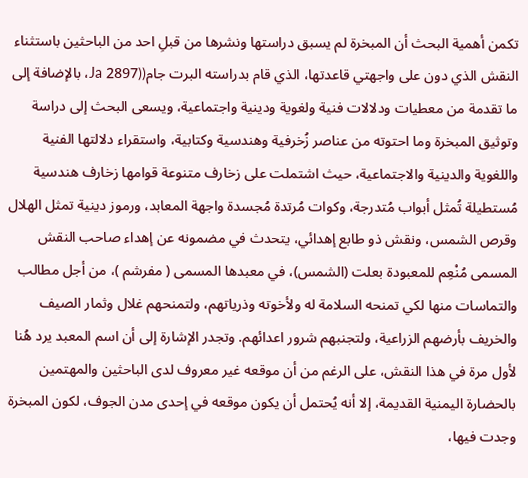تكمن أهمية البحث أن المبخرة لم يسبق دراستها ونشرها من قبلِ احد من الباحثين باستثناء النقش الذي دون على واجهتي قاعدتها، الذي قام بدراسته البرت جام((Ja 2897، بالإضافة إلى ما تقدمة من معطيات ودلالات فنية ولغوية ودينية واجتماعية، ويسعى البحث إلى دراسة وتوثيق المبخرة وما احتوته من عناصر زُخرفية وهندسية وكتابية، واستقراء دلالتها الفنية واللغوية والدينية والاجتماعية، حيث اشتملت على زخارف متنوعة قوامها زخارف هندسية مُستطيلة تُمثل أبواب مُتدرجة، وكوات مُرتدة مُجسدة واجهة المعابد، ورموز دينية تمثل الهلال وقرص الشمس، ونقش ذو طابع إهدائي، يتحدث في مضمونه عن إهداء صاحب النقش المسمى مُنْعِم للمعبودة بعلت (الشمس)، في معبدها المسمى ( مفرشم )، من أجل مطالب والتماسات منها لكي تمنحه السلامة له ولأخوته وذرياتهم، ولتمنحهم غلال وثمار الصيف والخريف بأرضهم الزراعية، ولتجنبهم شرور اعدائهم. وتجدر الإشارة إلى أن اسم المعبد يرد هُنا لأول مرة في هذا النقش، على الرغم من أن موقعه غير معروف لدى الباحثين والمهتمين بالحضارة اليمنية القديمة، إلا أنه يُحتمل أن يكون موقعه في إحدى مدن الجوف، لكون المبخرة وجدت فيها،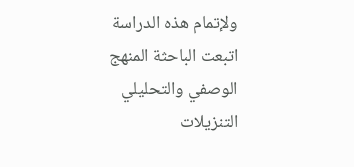ولإتمام هذه الدراسة اتبعت الباحثة المنهج الوصفي والتحليلي
التنزيلات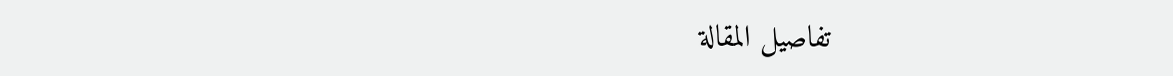تفاصيل المقالة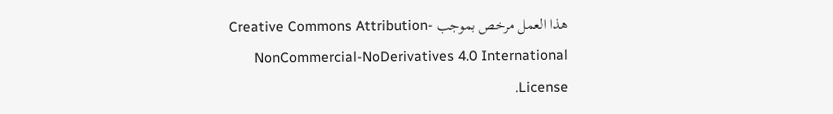هذا العمل مرخص بموجب Creative Commons Attribution-NonCommercial-NoDerivatives 4.0 International License.